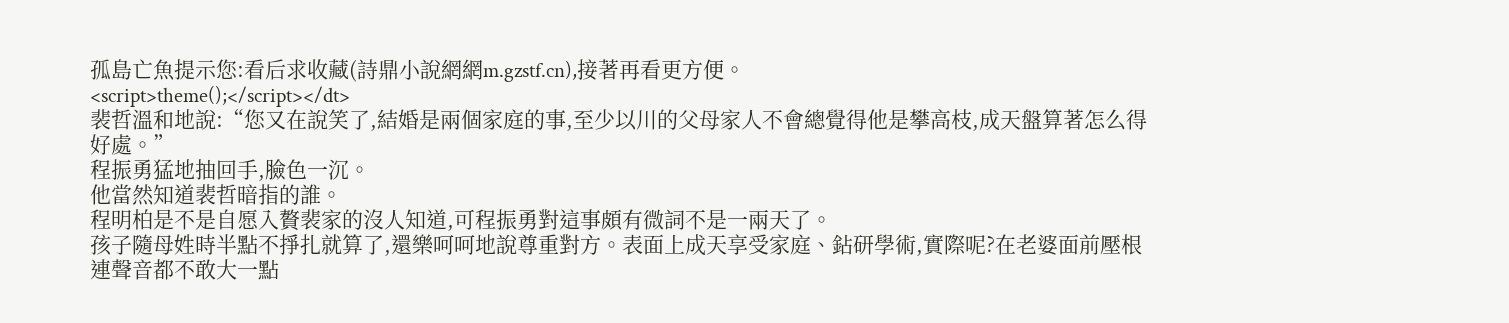孤島亡魚提示您:看后求收藏(詩鼎小說網網m.gzstf.cn),接著再看更方便。
<script>theme();</script></dt>
裴哲溫和地說:“您又在說笑了,結婚是兩個家庭的事,至少以川的父母家人不會總覺得他是攀高枝,成天盤算著怎么得好處。”
程振勇猛地抽回手,臉色一沉。
他當然知道裴哲暗指的誰。
程明柏是不是自愿入贅裴家的沒人知道,可程振勇對這事頗有微詞不是一兩天了。
孩子隨母姓時半點不掙扎就算了,還樂呵呵地說尊重對方。表面上成天享受家庭、鉆研學術,實際呢?在老婆面前壓根連聲音都不敢大一點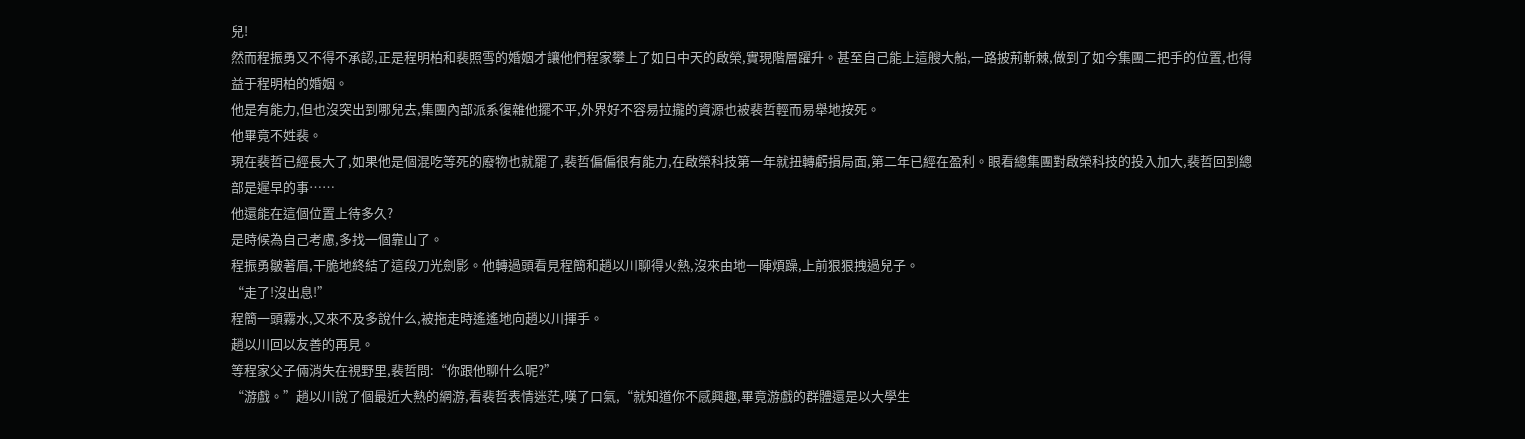兒!
然而程振勇又不得不承認,正是程明柏和裴照雪的婚姻才讓他們程家攀上了如日中天的啟榮,實現階層躍升。甚至自己能上這艘大船,一路披荊斬棘,做到了如今集團二把手的位置,也得益于程明柏的婚姻。
他是有能力,但也沒突出到哪兒去,集團內部派系復雜他擺不平,外界好不容易拉攏的資源也被裴哲輕而易舉地按死。
他畢竟不姓裴。
現在裴哲已經長大了,如果他是個混吃等死的廢物也就罷了,裴哲偏偏很有能力,在啟榮科技第一年就扭轉虧損局面,第二年已經在盈利。眼看總集團對啟榮科技的投入加大,裴哲回到總部是遲早的事……
他還能在這個位置上待多久?
是時候為自己考慮,多找一個靠山了。
程振勇皺著眉,干脆地終結了這段刀光劍影。他轉過頭看見程簡和趙以川聊得火熱,沒來由地一陣煩躁,上前狠狠拽過兒子。
“走了!沒出息!”
程簡一頭霧水,又來不及多說什么,被拖走時遙遙地向趙以川揮手。
趙以川回以友善的再見。
等程家父子倆消失在視野里,裴哲問:“你跟他聊什么呢?”
“游戲。”趙以川說了個最近大熱的網游,看裴哲表情迷茫,嘆了口氣,“就知道你不感興趣,畢竟游戲的群體還是以大學生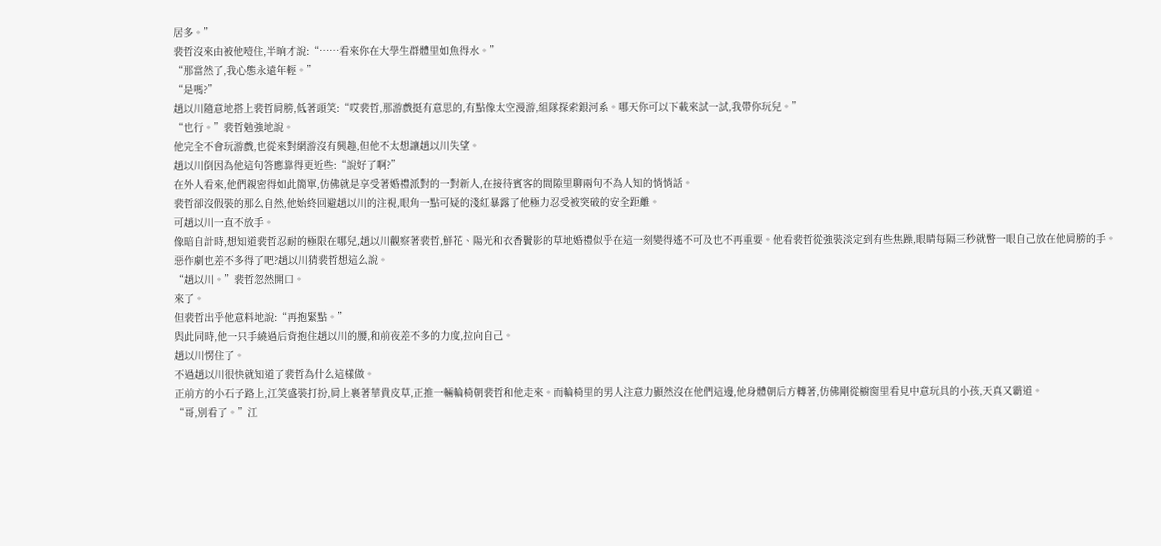居多。”
裴哲沒來由被他噎住,半晌才說:“……看來你在大學生群體里如魚得水。”
“那當然了,我心態永遠年輕。”
“是嗎?”
趙以川隨意地搭上裴哲肩膀,低著頭笑:“哎裴哲,那游戲挺有意思的,有點像太空漫游,組隊探索銀河系。哪天你可以下載來試一試,我帶你玩兒。”
“也行。”裴哲勉強地說。
他完全不會玩游戲,也從來對網游沒有興趣,但他不太想讓趙以川失望。
趙以川倒因為他這句答應靠得更近些:“說好了啊?”
在外人看來,他們親密得如此簡單,仿佛就是享受著婚禮派對的一對新人,在接待賓客的間隙里聊兩句不為人知的悄悄話。
裴哲卻沒假裝的那么自然,他始終回避趙以川的注視,眼角一點可疑的淺紅暴露了他極力忍受被突破的安全距離。
可趙以川一直不放手。
像暗自計時,想知道裴哲忍耐的極限在哪兒,趙以川觀察著裴哲,鮮花、陽光和衣香鬢影的草地婚禮似乎在這一刻變得遙不可及也不再重要。他看裴哲從強裝淡定到有些焦躁,眼睛每隔三秒就瞥一眼自己放在他肩膀的手。
惡作劇也差不多得了吧?趙以川猜裴哲想這么說。
“趙以川。”裴哲忽然開口。
來了。
但裴哲出乎他意料地說:“再抱緊點。”
與此同時,他一只手繞過后背抱住趙以川的腰,和前夜差不多的力度,拉向自己。
趙以川愣住了。
不過趙以川很快就知道了裴哲為什么這樣做。
正前方的小石子路上,江笑盛裝打扮,肩上裹著華貴皮草,正推一輛輪椅朝裴哲和他走來。而輪椅里的男人注意力顯然沒在他們這邊,他身體朝后方轉著,仿佛剛從櫥窗里看見中意玩具的小孩,天真又霸道。
“哥,別看了。”江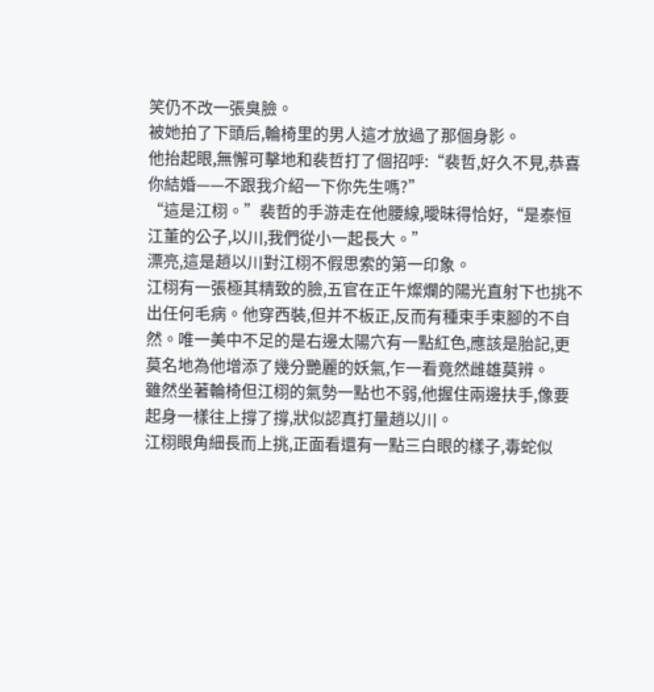笑仍不改一張臭臉。
被她拍了下頭后,輪椅里的男人這才放過了那個身影。
他抬起眼,無懈可擊地和裴哲打了個招呼:“裴哲,好久不見,恭喜你結婚——不跟我介紹一下你先生嗎?”
“這是江栩。”裴哲的手游走在他腰線,曖昧得恰好,“是泰恒江董的公子,以川,我們從小一起長大。”
漂亮,這是趙以川對江栩不假思索的第一印象。
江栩有一張極其精致的臉,五官在正午燦爛的陽光直射下也挑不出任何毛病。他穿西裝,但并不板正,反而有種束手束腳的不自然。唯一美中不足的是右邊太陽穴有一點紅色,應該是胎記,更莫名地為他增添了幾分艷麗的妖氣,乍一看竟然雌雄莫辨。
雖然坐著輪椅但江栩的氣勢一點也不弱,他握住兩邊扶手,像要起身一樣往上撐了撐,狀似認真打量趙以川。
江栩眼角細長而上挑,正面看還有一點三白眼的樣子,毒蛇似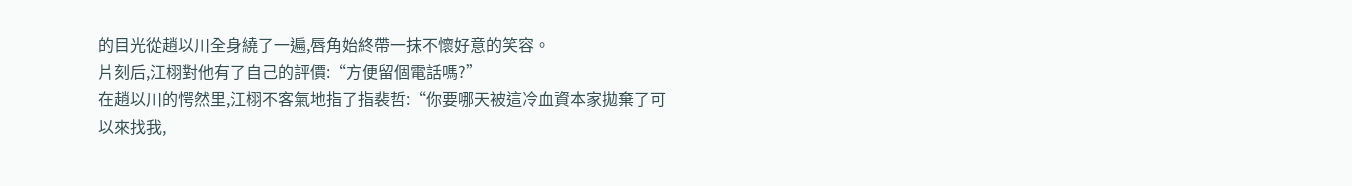的目光從趙以川全身繞了一遍,唇角始終帶一抹不懷好意的笑容。
片刻后,江栩對他有了自己的評價:“方便留個電話嗎?”
在趙以川的愕然里,江栩不客氣地指了指裴哲:“你要哪天被這冷血資本家拋棄了可以來找我,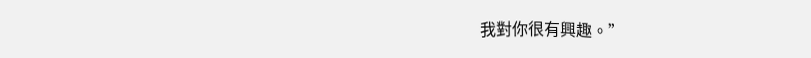我對你很有興趣。”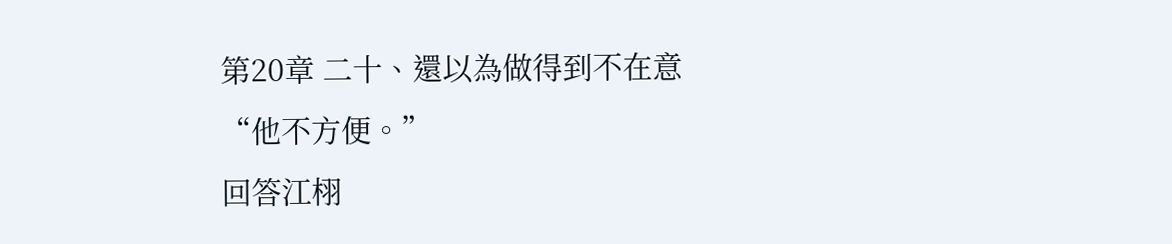第20章 二十、還以為做得到不在意
“他不方便。”
回答江栩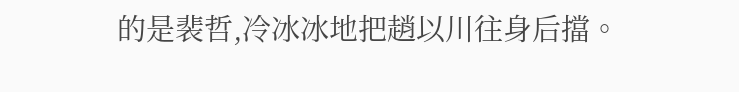的是裴哲,冷冰冰地把趙以川往身后擋。